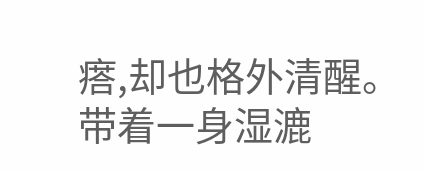瘩,却也格外清醒。
带着一身湿漉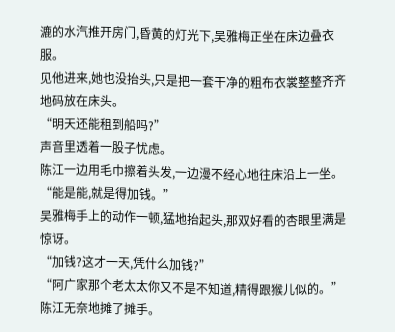漉的水汽推开房门,昏黄的灯光下,吴雅梅正坐在床边叠衣服。
见他进来,她也没抬头,只是把一套干净的粗布衣裳整整齐齐地码放在床头。
“明天还能租到船吗?”
声音里透着一股子忧虑。
陈江一边用毛巾擦着头发,一边漫不经心地往床沿上一坐。
“能是能,就是得加钱。”
吴雅梅手上的动作一顿,猛地抬起头,那双好看的杏眼里满是惊讶。
“加钱?这才一天,凭什么加钱?”
“阿广家那个老太太你又不是不知道,精得跟猴儿似的。”
陈江无奈地摊了摊手。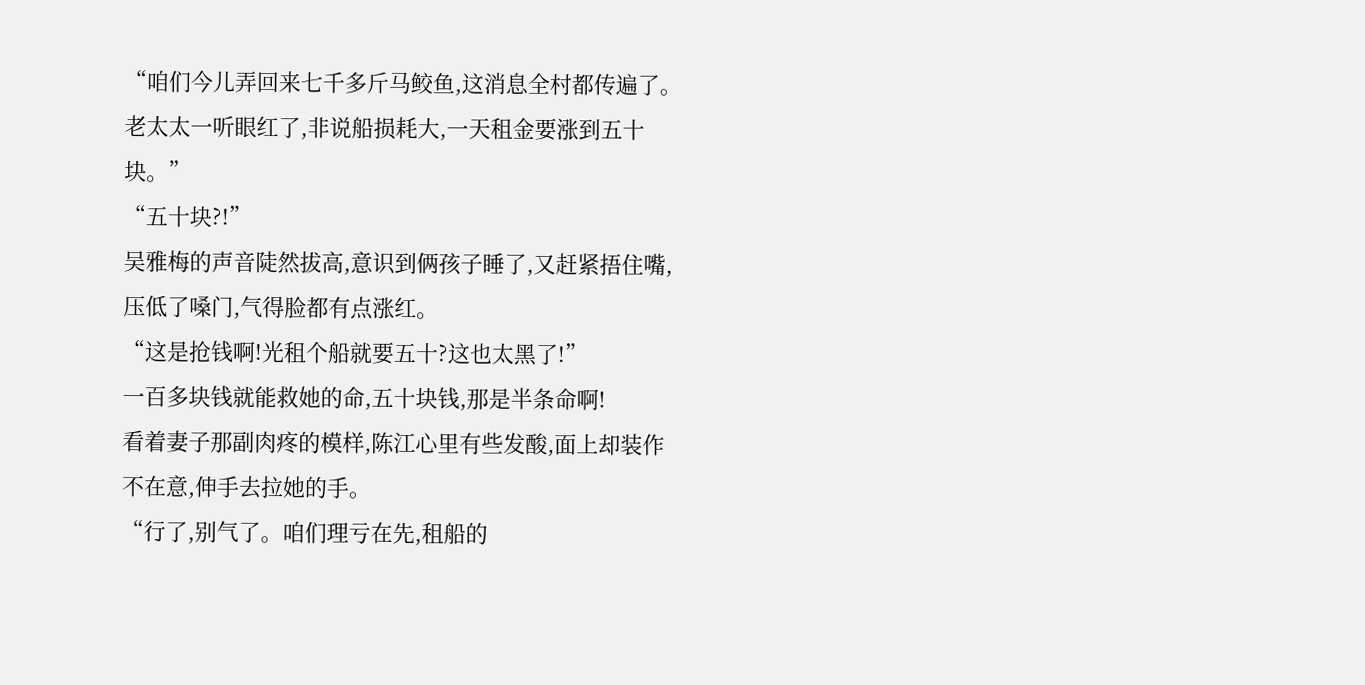“咱们今儿弄回来七千多斤马鲛鱼,这消息全村都传遍了。老太太一听眼红了,非说船损耗大,一天租金要涨到五十块。”
“五十块?!”
吴雅梅的声音陡然拔高,意识到俩孩子睡了,又赶紧捂住嘴,压低了嗓门,气得脸都有点涨红。
“这是抢钱啊!光租个船就要五十?这也太黑了!”
一百多块钱就能救她的命,五十块钱,那是半条命啊!
看着妻子那副肉疼的模样,陈江心里有些发酸,面上却装作不在意,伸手去拉她的手。
“行了,别气了。咱们理亏在先,租船的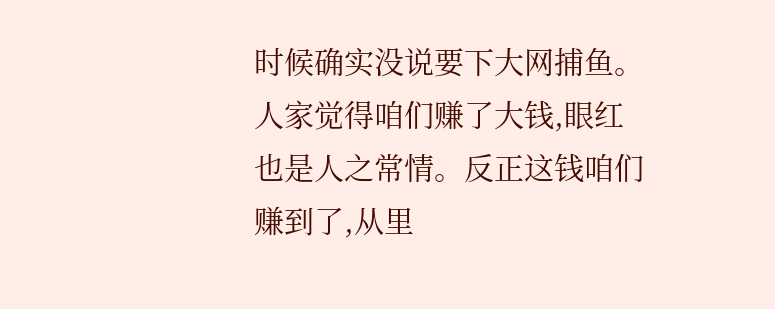时候确实没说要下大网捕鱼。人家觉得咱们赚了大钱,眼红也是人之常情。反正这钱咱们赚到了,从里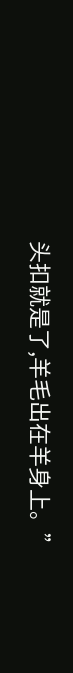头扣就是了,羊毛出在羊身上。”